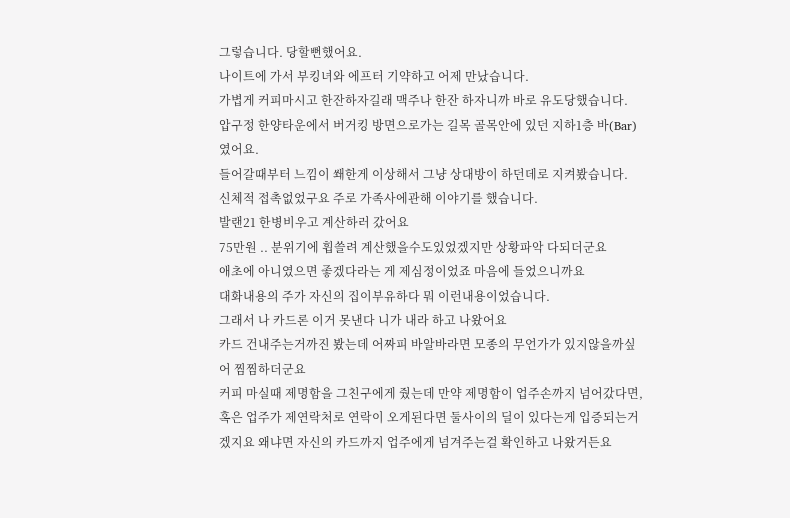그렇습니다. 당할뻔했어요.
나이트에 가서 부킹녀와 에프터 기약하고 어제 만났습니다.
가볍게 커피마시고 한잔하자길래 맥주나 한잔 하자니까 바로 유도당했습니다.
압구정 한양타운에서 버거킹 방면으로가는 길목 골목안에 있던 지하1층 바(Bar)였어요.
들어갈때부터 느낌이 쐐한게 이상해서 그냥 상대방이 하던데로 지켜봤습니다.
신체적 접촉없었구요 주로 가족사에관해 이야기를 했습니다.
발랜21 한병비우고 계산하러 갔어요
75만원 .. 분위기에 휩쓸려 계산했을수도있었겠지만 상황파악 다되더군요
애초에 아니였으면 좋겠다라는 게 제심정이었죠 마음에 들었으니까요
대화내용의 주가 자신의 집이부유하다 뭐 이런내용이었습니다.
그래서 나 카드론 이거 못낸다 니가 내라 하고 나왔어요
카드 건내주는거까진 봤는데 어짜피 바알바라면 모종의 무언가가 있지않을까싶어 찜찜하더군요
커피 마실때 제명함을 그친구에게 줬는데 만약 제명함이 업주손까지 넘어갔다면, 혹은 업주가 제연락처로 연락이 오게된다면 둘사이의 딜이 있다는게 입증되는거겠지요 왜냐면 자신의 카드까지 업주에게 넘겨주는걸 확인하고 나왔거든요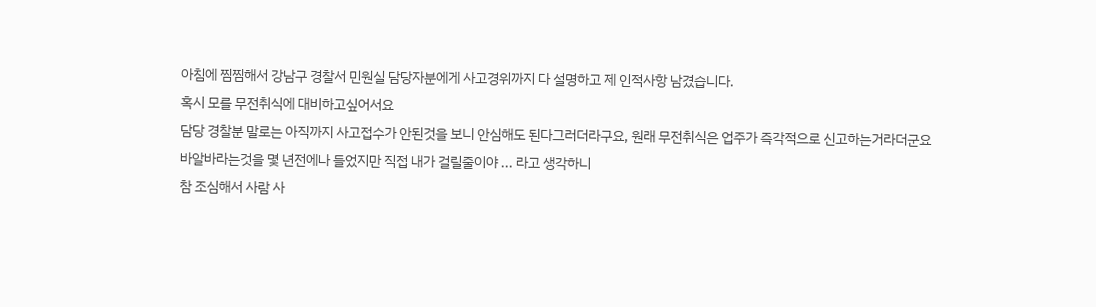아침에 찜찜해서 강남구 경찰서 민원실 담당자분에게 사고경위까지 다 설명하고 제 인적사항 남겼습니다.
혹시 모를 무전취식에 대비하고싶어서요
담당 경찰분 말로는 아직까지 사고접수가 안된것을 보니 안심해도 된다그러더라구요, 원래 무전취식은 업주가 즉각적으로 신고하는거라더군요
바알바라는것을 몇 년전에나 들었지만 직접 내가 걸릴줄이야 ... 라고 생각하니
참 조심해서 사람 사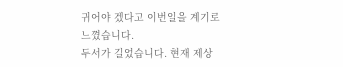귀어야 겠다고 이번일을 계기로 느꼈습니다.
두서가 길었습니다. 현재 제상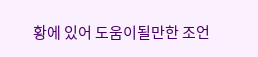황에 있어 도움이될만한 조언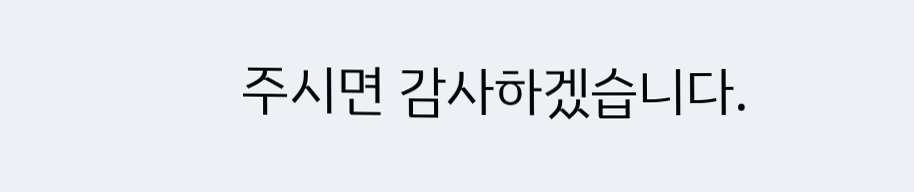주시면 감사하겠습니다.